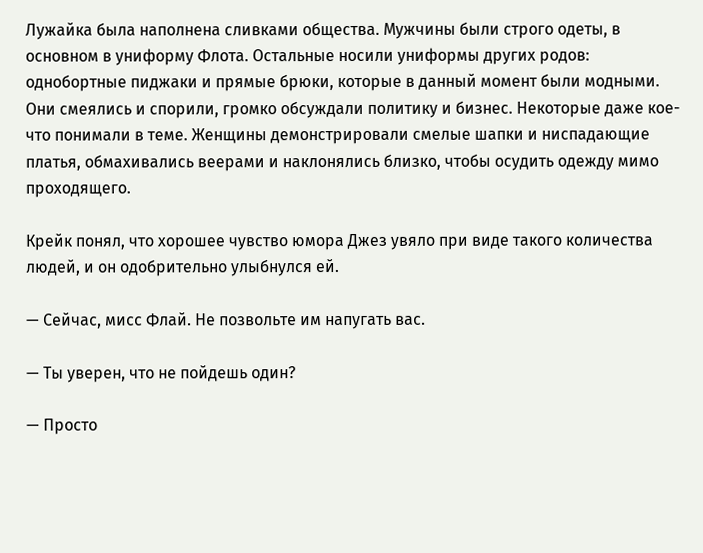Лужайка была наполнена сливками общества. Мужчины были строго одеты, в основном в униформу Флота. Остальные носили униформы других родов: однобортные пиджаки и прямые брюки, которые в данный момент были модными. Они смеялись и спорили, громко обсуждали политику и бизнес. Некоторые даже кое-что понимали в теме. Женщины демонстрировали смелые шапки и ниспадающие платья, обмахивались веерами и наклонялись близко, чтобы осудить одежду мимо проходящего.

Крейк понял, что хорошее чувство юмора Джез увяло при виде такого количества людей, и он одобрительно улыбнулся ей.

— Сейчас, мисс Флай. Не позвольте им напугать вас.

— Ты уверен, что не пойдешь один?

— Просто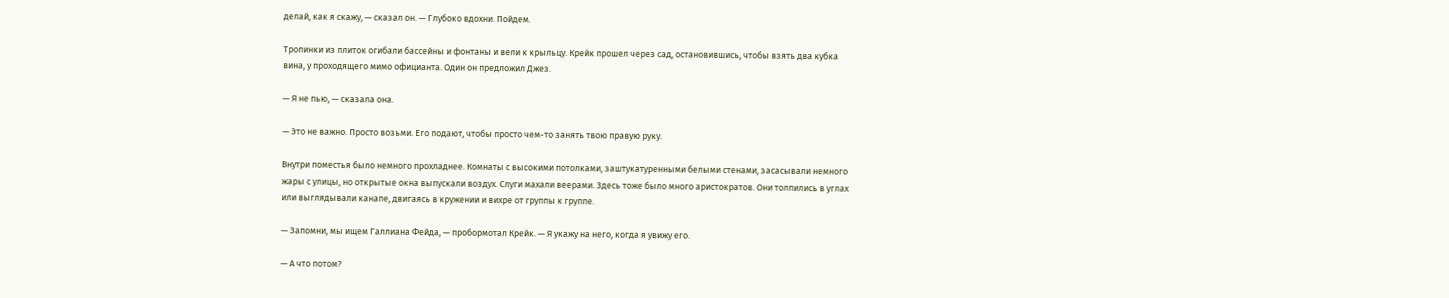делай, как я скажу, — сказал он. — Глубоко вдохни. Пойдем.

Тропинки из плиток огибали бассейны и фонтаны и вели к крыльцу. Крейк прошел через сад, остановившись, чтобы взять два кубка вина, у проходящего мимо официанта. Один он предложил Джез.

— Я не пью, — сказала она.

— Это не важно. Просто возьми. Его подают, чтобы просто чем-то занять твою правую руку.

Внутри поместья было немного прохладнее. Комнаты с высокими потолками, заштукатуренными белыми стенами, засасывали немного жары с улицы, но открытые окна выпускали воздух. Слуги махали веерами. Здесь тоже было много аристократов. Они толпились в углах или выглядывали канапе, двигаясь в кружении и вихре от группы к группе.

— Запомни, мы ищем Галлиана Фейда, — пробормотал Крейк. — Я укажу на него, когда я увижу его.

— А что потом?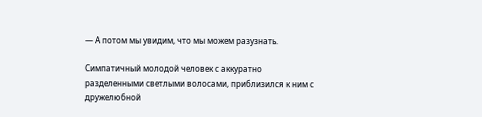— А потом мы увидим, что мы можем разузнать.

Симпатичный молодой человек с аккуратно разделенными светлыми волосами, приблизился к ним с дружелюбной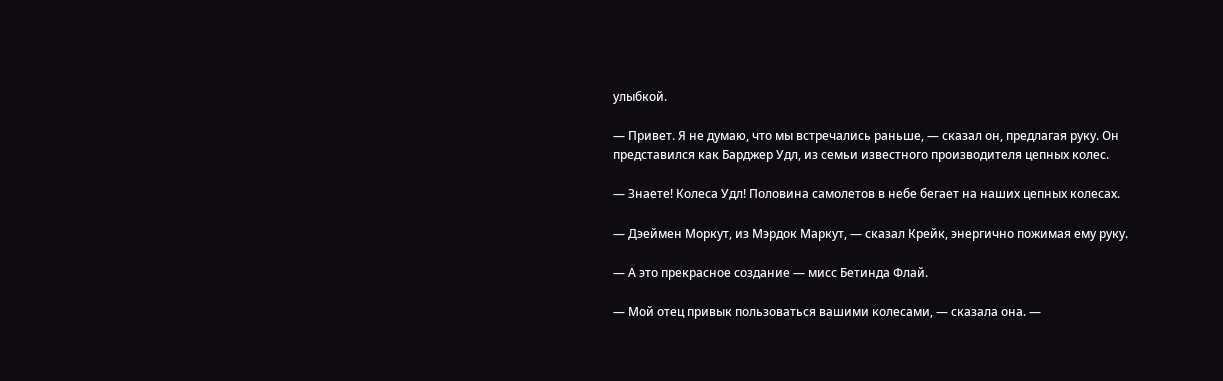улыбкой.

— Привет. Я не думаю, что мы встречались раньше, — сказал он, предлагая руку. Он представился как Барджер Удл, из семьи известного производителя цепных колес.

— Знаете! Колеса Удл! Половина самолетов в небе бегает на наших цепных колесах.

— Дэеймен Моркут, из Мэрдок Маркут, — сказал Крейк, энергично пожимая ему руку.

— А это прекрасное создание — мисс Бетинда Флай.

— Мой отец привык пользоваться вашими колесами, — сказала она. —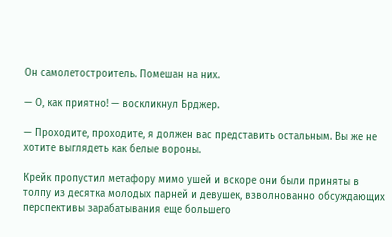Он самолетостроитель. Помешан на них.

— О, как приятно! — воскликнул Брджер.

— Проходите, проходите, я должен вас представить остальным. Вы же не хотите выглядеть как белые вороны.

Крейк пропустил метафору мимо ушей и вскоре они были приняты в толпу из десятка молодых парней и девушек, взволнованно обсуждающих перспективы зарабатывания еще большего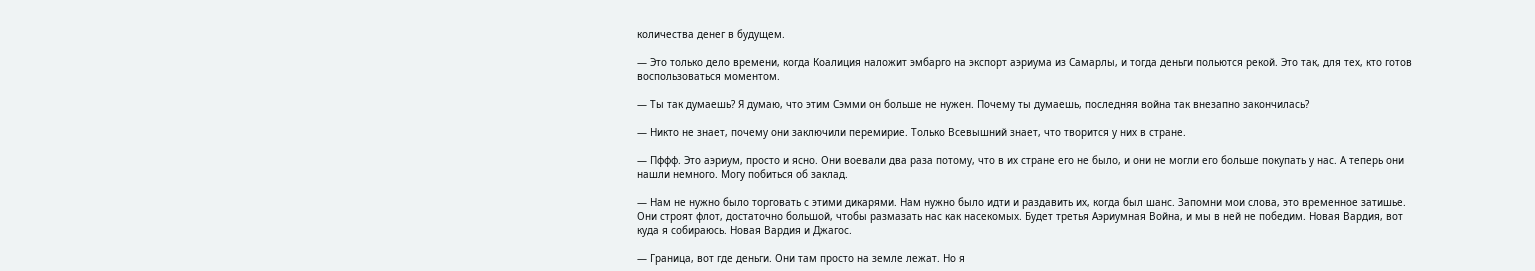количества денег в будущем.

— Это только дело времени, когда Коалиция наложит эмбарго на экспорт аэриума из Самарлы, и тогда деньги польются рекой. Это так, для тех, кто готов воспользоваться моментом.

— Ты так думаешь? Я думаю, что этим Сэмми он больше не нужен. Почему ты думаешь, последняя война так внезапно закончилась?

— Никто не знает, почему они заключили перемирие. Только Всевышний знает, что творится у них в стране.

— Пффф. Это аэриум, просто и ясно. Они воевали два раза потому, что в их стране его не было, и они не могли его больше покупать у нас. А теперь они нашли немного. Могу побиться об заклад.

— Нам не нужно было торговать с этими дикарями. Нам нужно было идти и раздавить их, когда был шанс. Запомни мои слова, это временное затишье. Они строят флот, достаточно большой, чтобы размазать нас как насекомых. Будет третья Аэриумная Война, и мы в ней не победим. Новая Вардия, вот куда я собираюсь. Новая Вардия и Джагос.

— Граница, вот где деньги. Они там просто на земле лежат. Но я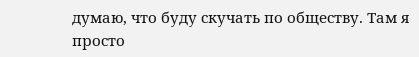думаю, что буду скучать по обществу. Там я просто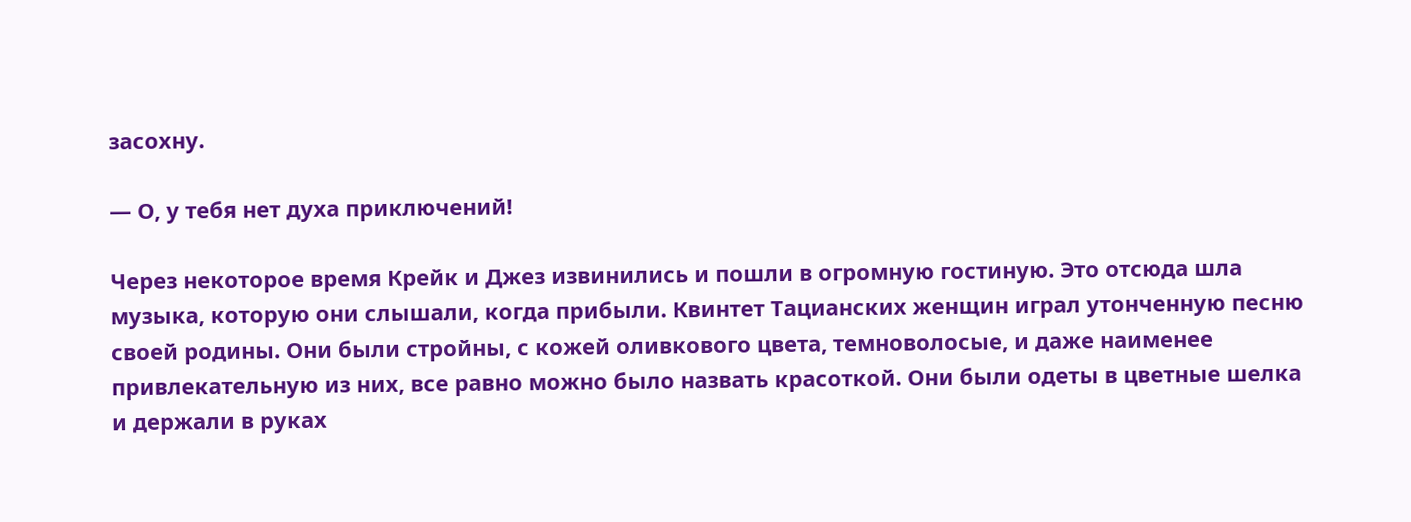засохну.

— О, у тебя нет духа приключений!

Через некоторое время Крейк и Джез извинились и пошли в огромную гостиную. Это отсюда шла музыка, которую они слышали, когда прибыли. Квинтет Тацианских женщин играл утонченную песню своей родины. Они были стройны, с кожей оливкового цвета, темноволосые, и даже наименее привлекательную из них, все равно можно было назвать красоткой. Они были одеты в цветные шелка и держали в руках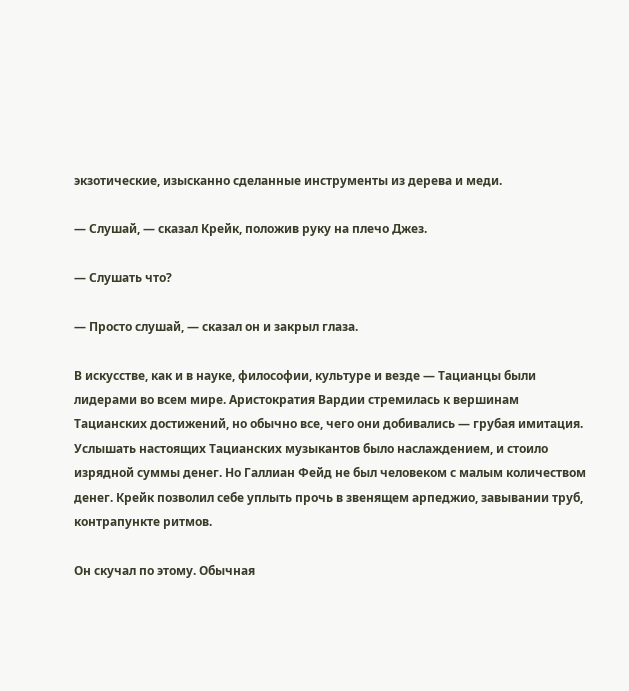экзотические, изысканно сделанные инструменты из дерева и меди.

— Слушай, — сказал Крейк, положив руку на плечо Джез.

— Слушать что?

— Просто слушай, — сказал он и закрыл глаза.

В искусстве, как и в науке, философии, культуре и везде — Тацианцы были лидерами во всем мире. Аристократия Вардии стремилась к вершинам Тацианских достижений, но обычно все, чего они добивались — грубая имитация. Услышать настоящих Тацианских музыкантов было наслаждением, и стоило изрядной суммы денег. Но Галлиан Фейд не был человеком с малым количеством денег. Крейк позволил себе уплыть прочь в звенящем арпеджио, завывании труб, контрапункте ритмов.

Он скучал по этому. Обычная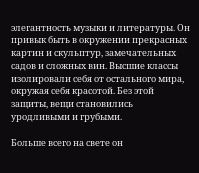элегантность музыки и литературы. Он привык быть в окружении прекрасных картин и скульптур, замечательных садов и сложных вин. Высшие классы изолировали себя от остального мира, окружая себя красотой. Без этой защиты, вещи становились уродливыми и грубыми.

Больше всего на свете он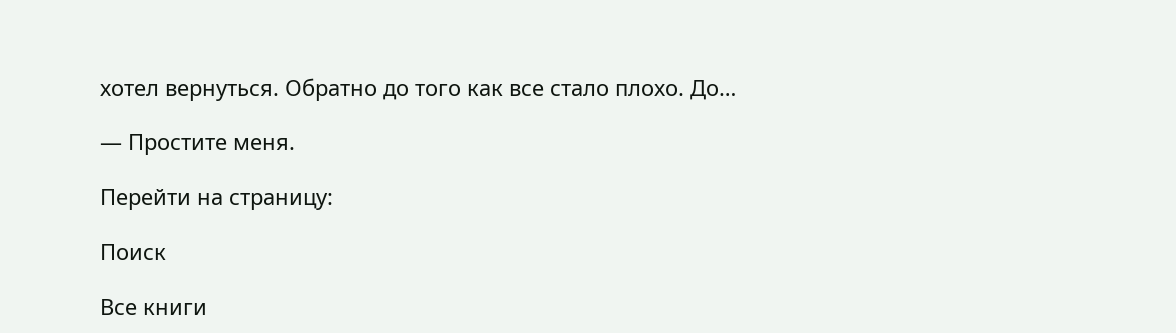хотел вернуться. Обратно до того как все стало плохо. До…

— Простите меня.

Перейти на страницу:

Поиск

Все книги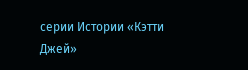серии Истории «Кэтти Джей»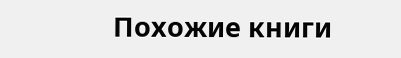Похожие книги